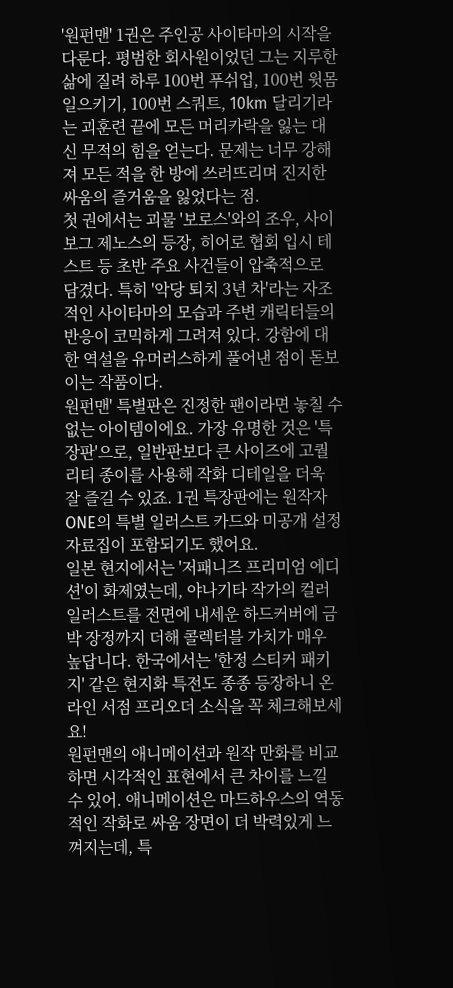'원펀맨' 1권은 주인공 사이타마의 시작을 다룬다. 평범한 회사원이었던 그는 지루한 삶에 질려 하루 100번 푸쉬업, 100번 윗몸일으키기, 100번 스쿼트, 10km 달리기라는 괴훈련 끝에 모든 머리카락을 잃는 대신 무적의 힘을 얻는다. 문제는 너무 강해져 모든 적을 한 방에 쓰러뜨리며 진지한 싸움의 즐거움을 잃었다는 점.
첫 권에서는 괴물 '보로스'와의 조우, 사이보그 제노스의 등장, 히어로 협회 입시 테스트 등 초반 주요 사건들이 압축적으로 담겼다. 특히 '악당 퇴치 3년 차'라는 자조적인 사이타마의 모습과 주변 캐릭터들의 반응이 코믹하게 그려져 있다. 강함에 대한 역설을 유머러스하게 풀어낸 점이 돋보이는 작품이다.
원펀맨' 특별판은 진정한 팬이라면 놓칠 수 없는 아이템이에요. 가장 유명한 것은 '특장판'으로, 일반판보다 큰 사이즈에 고퀄리티 종이를 사용해 작화 디테일을 더욱 잘 즐길 수 있죠. 1권 특장판에는 원작자 ONE의 특별 일러스트 카드와 미공개 설정 자료집이 포함되기도 했어요.
일본 현지에서는 '저패니즈 프리미엄 에디션'이 화제였는데, 야나기타 작가의 컬러 일러스트를 전면에 내세운 하드커버에 금박 장정까지 더해 콜렉터블 가치가 매우 높답니다. 한국에서는 '한정 스티커 패키지' 같은 현지화 특전도 종종 등장하니 온라인 서점 프리오더 소식을 꼭 체크해보세요!
원펀맨의 애니메이션과 원작 만화를 비교하면 시각적인 표현에서 큰 차이를 느낄 수 있어. 애니메이션은 마드하우스의 역동적인 작화로 싸움 장면이 더 박력있게 느껴지는데, 특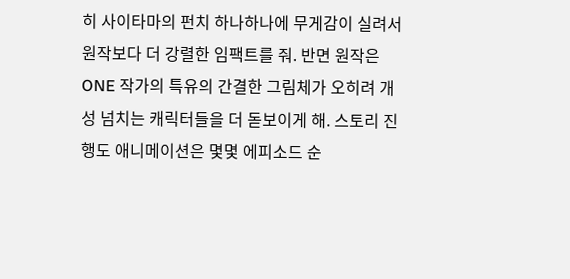히 사이타마의 펀치 하나하나에 무게감이 실려서 원작보다 더 강렬한 임팩트를 줘. 반면 원작은 ONE 작가의 특유의 간결한 그림체가 오히려 개성 넘치는 캐릭터들을 더 돋보이게 해. 스토리 진행도 애니메이션은 몇몇 에피소드 순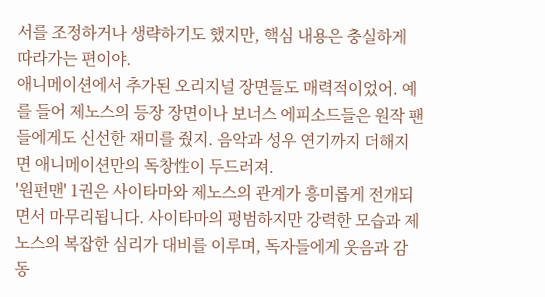서를 조정하거나 생략하기도 했지만, 핵심 내용은 충실하게 따라가는 편이야.
애니메이션에서 추가된 오리지널 장면들도 매력적이었어. 예를 들어 제노스의 등장 장면이나 보너스 에피소드들은 원작 팬들에게도 신선한 재미를 줬지. 음악과 성우 연기까지 더해지면 애니메이션만의 독창性이 두드러져.
'원펀맨' 1권은 사이타마와 제노스의 관계가 흥미롭게 전개되면서 마무리됩니다. 사이타마의 평범하지만 강력한 모습과 제노스의 복잡한 심리가 대비를 이루며, 독자들에게 웃음과 감동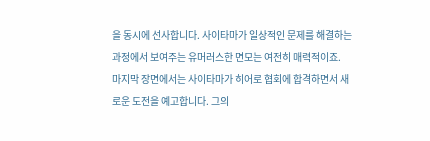을 동시에 선사합니다. 사이타마가 일상적인 문제를 해결하는 과정에서 보여주는 유머러스한 면모는 여전히 매력적이죠.
마지막 장면에서는 사이타마가 히어로 협회에 합격하면서 새로운 도전을 예고합니다. 그의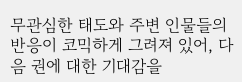무관심한 태도와 주변 인물들의 반응이 코믹하게 그려져 있어, 다음 권에 대한 기대감을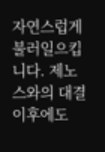자연스럽게 불러일으킵니다. 제노스와의 대결 이후에도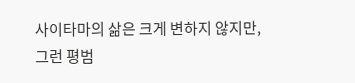사이타마의 삶은 크게 변하지 않지만, 그런 평범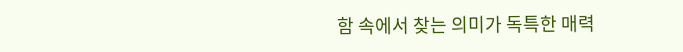함 속에서 찾는 의미가 독특한 매력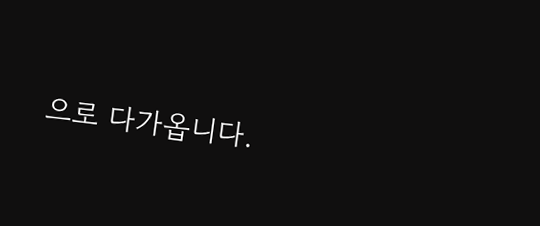으로 다가옵니다.